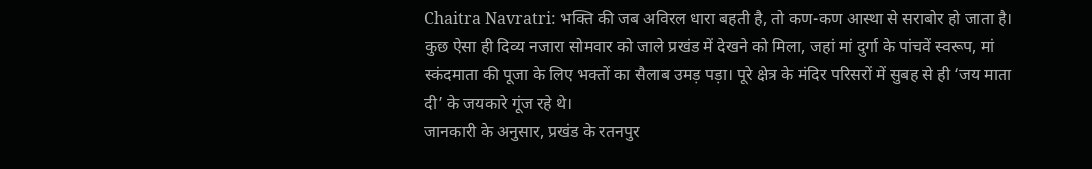Chaitra Navratri: भक्ति की जब अविरल धारा बहती है, तो कण-कण आस्था से सराबोर हो जाता है। कुछ ऐसा ही दिव्य नजारा सोमवार को जाले प्रखंड में देखने को मिला, जहां मां दुर्गा के पांचवें स्वरूप, मां स्कंदमाता की पूजा के लिए भक्तों का सैलाब उमड़ पड़ा। पूरे क्षेत्र के मंदिर परिसरों में सुबह से ही ‘जय माता दी’ के जयकारे गूंज रहे थे।
जानकारी के अनुसार, प्रखंड के रतनपुर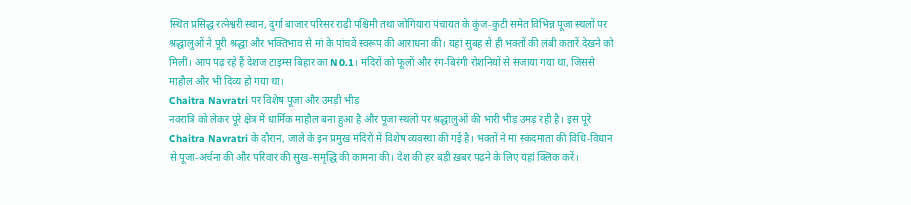स्थित प्रसिद्ध रत्नेश्वरी स्थान, दुर्गा बाजार परिसर राढ़ी पश्चिमी तथा जोगियारा पंचायत के कुंज-कुटी समेत विभिन्न पूजा स्थलों पर श्रद्धालुओं ने पूरी श्रद्धा और भक्तिभाव से मां के पांचवें स्वरूप की आराधना की। यहां सुबह से ही भक्तों की लंबी कतारें देखने को मिलीं। आप पढ़ रहे हैं देशज टाइम्स बिहार का N0.1। मंदिरों को फूलों और रंग-बिरंगी रोशनियों से सजाया गया था, जिससे माहौल और भी दिव्य हो गया था।
Chaitra Navratri पर विशेष पूजा और उमड़ी भीड़
नवरात्रि को लेकर पूरे क्षेत्र में धार्मिक माहौल बना हुआ है और पूजा स्थलों पर श्रद्धालुओं की भारी भीड़ उमड़ रही है। इस पूरे Chaitra Navratri के दौरान, जाले के इन प्रमुख मंदिरों में विशेष व्यवस्था की गई है। भक्तों ने मां स्कंदमाता की विधि-विधान से पूजा-अर्चना की और परिवार की सुख-समृद्धि की कामना की। देश की हर बड़ी ख़बर पढ़ने के लिए यहां क्लिक करें।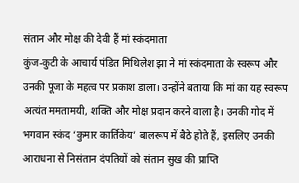संतान और मोक्ष की देवी हैं मां स्कंदमाता
कुंज-कुटी के आचार्य पंडित मिथिलेश झा ने मां स्कंदमाता के स्वरूप और उनकी पूजा के महत्व पर प्रकाश डाला। उन्होंने बताया कि मां का यह स्वरूप अत्यंत ममतामयी, शक्ति और मोक्ष प्रदान करने वाला है। उनकी गोद में भगवान स्कंद ‘कुमार कार्तिकेय’ बालरूप में बैठे होते हैं, इसलिए उनकी आराधना से निसंतान दंपतियों को संतान सुख की प्राप्ति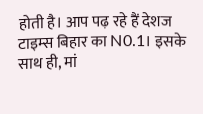होती है। आप पढ़ रहे हैं देशज टाइम्स बिहार का N0.1। इसके साथ ही, मां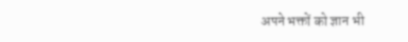अपने भक्तों को ज्ञान भी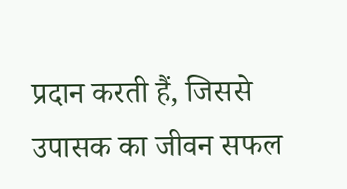प्रदान करती हैं, जिससे उपासक का जीवन सफल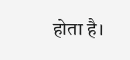होता है।